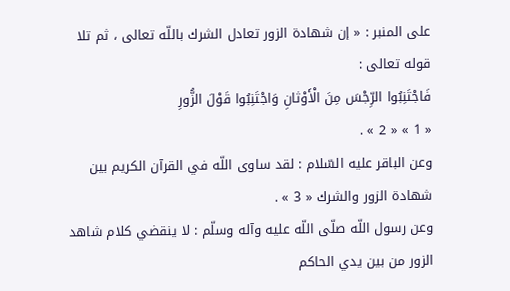على المنبر : « إن شهادة الزور تعادل الشرك باللّه تعالى ، ثم تلا قوله تعالى :
فَاجْتَنِبُوا الرِّجْسَ مِنَ الْأَوْثانِ وَاجْتَنِبُوا قَوْلَ الزُّورِ
« 1 » « 2 » .
وعن الباقر عليه السّلام : لقد ساوى اللّه في القرآن الكريم بين شهادة الزور والشرك « 3 » .
وعن رسول اللّه صلّى اللّه عليه وآله وسلّم : لا ينقضي كلام شاهد الزور من بين يدي الحاكم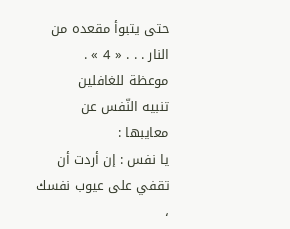حتى يتبوأ مقعده من النار . . . « 4 » .
موعظة للغافلين
تنبيه النّفس عن معايبها :
يا نفس : إن أردت أن تقفي على عيوب نفسك ،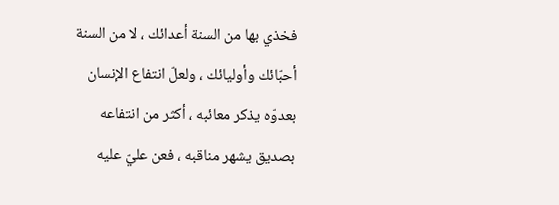فخذي بها من السنة أعدائك ، لا من السنة أحبّائك وأوليائك ، ولعلّ انتفاع الإنسان بعدوّه يذكر معائبه ، أكثر من انتفاعه بصديق يشهر مناقبه ، فعن عليّ عليه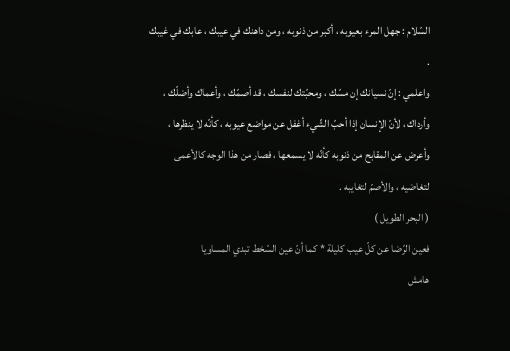السّلام : جهل المرء بعيوبه ، أكبر من ذنوبه ، ومن داهنك في عيبك ، عابك في غيبك .
واعلمي : إنّ نسيانك إن مسّك ، ومحبّتك لنفسك ، قد أصمّك ، وأعماك وأضلّك ، وأرداك ، لأنّ الإنسان إذا أحبّ الشّيء أغفل عن مواضع عيوبه ، كأنّه لا ينظرها ، وأعرض عن المقابح من ذنوبه كأنّه لا يسمعها ، فصار من هذا الوجه كالأعمى لتغاضيه ، والأصمّ لتغايبه .
( البحر الطويل )
فعين الرّضا عن كلّ عيب كليلة * كما أنّ عين السّخط تبدي المساويا
هامش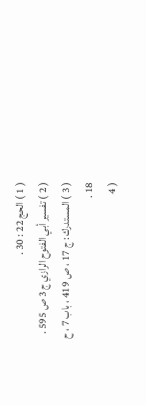( 1 ) الحج 22 : 30 .
( 2 ) تفسير أبي الفتوح الرازي ج 3 ص 595 .
( 3 ) المستدرك : ج 17 ، ص 419 ، باب 7 ، ح 18 .
( 4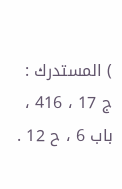) المستدرك : ج 17 ، 416 ، باب 6 ، ح 12 .